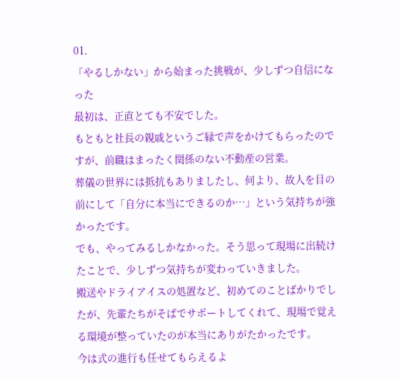01.
「やるしかない」から始まった挑戦が、少しずつ自信になった
最初は、正直とても不安でした。
もともと社長の親戚というご縁で声をかけてもらったのですが、前職はまったく関係のない不動産の営業。
葬儀の世界には抵抗もありましたし、何より、故人を目の前にして「自分に本当にできるのか…」という気持ちが強かったです。
でも、やってみるしかなかった。そう思って現場に出続けたことで、少しずつ気持ちが変わっていきました。
搬送やドライアイスの処置など、初めてのことばかりでしたが、先輩たちがそばでサポートしてくれて、現場で覚える環境が整っていたのが本当にありがたかったです。
今は式の進行も任せてもらえるよ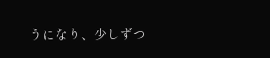うになり、少しずつ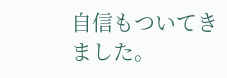自信もついてきました。